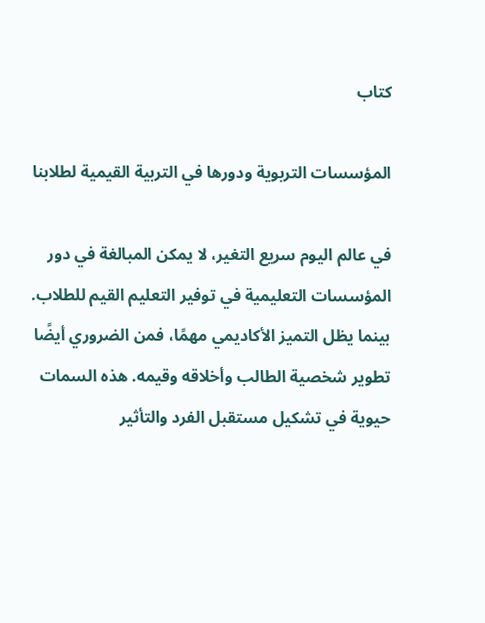كتاب

المؤسسات التربوية ودورها في التربية القيمية لطلابنا

في عالم اليوم سريع التغير، لا يمكن المبالغة في دور المؤسسات التعليمية في توفير التعليم القيم للطلاب. بينما يظل التميز الأكاديمي مهمًا، فمن الضروري أيضًا تطوير شخصية الطالب وأخلاقه وقيمه. هذه السمات حيوية في تشكيل مستقبل الفرد والتأثير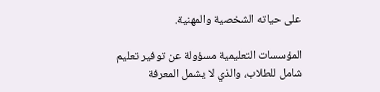على حياته الشخصية والمهنية.

المؤسسات التعليمية مسؤولة عن توفير تعليم شامل للطلاب، والذي لا يشمل المعرفة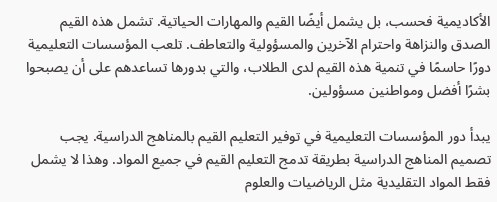الأكاديمية فحسب، بل يشمل أيضًا القيم والمهارات الحياتية. تشمل هذه القيم الصدق والنزاهة واحترام الآخرين والمسؤولية والتعاطف. تلعب المؤسسات التعليمية دورًا حاسمًا في تنمية هذه القيم لدى الطلاب، والتي بدورها تساعدهم على أن يصبحوا بشرًا أفضل ومواطنين مسؤولين.

يبدأ دور المؤسسات التعليمية في توفير التعليم القيم بالمناهج الدراسية. يجب تصميم المناهج الدراسية بطريقة تدمج التعليم القيم في جميع المواد. وهذا لا يشمل فقط المواد التقليدية مثل الرياضيات والعلوم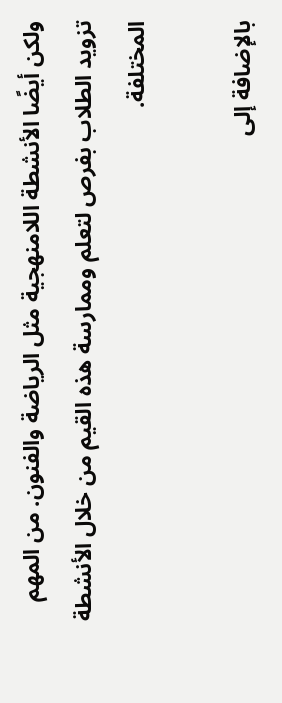ولكن أيضًا الأنشطة اللامنهجية مثل الرياضة والفنون. من المهم تزويد الطلاب بفرص لتعلم وممارسة هذه القيم من خلال الأنشطة المختلفة.

بالإضافة إلى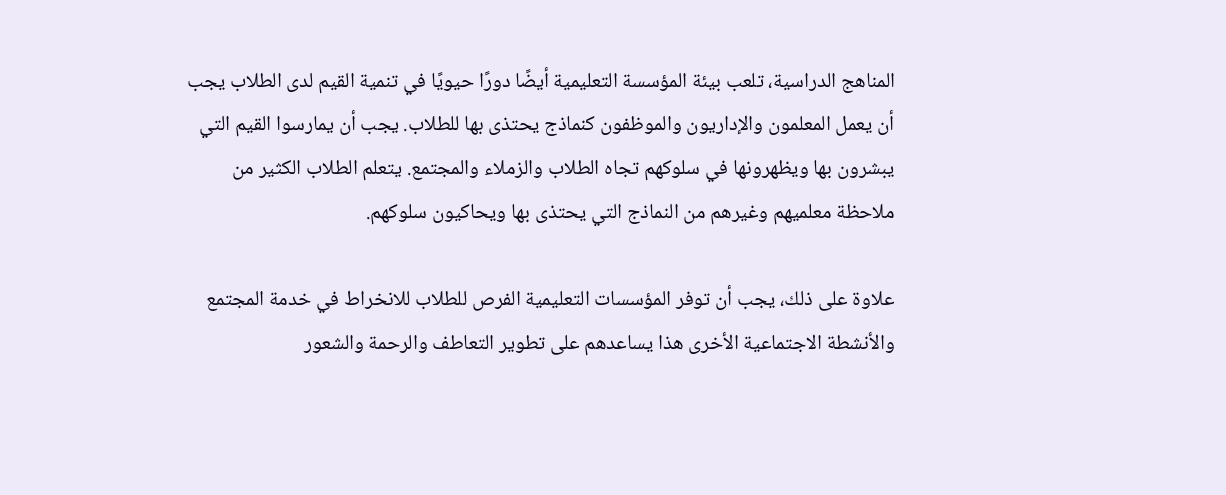المناهج الدراسية، تلعب بيئة المؤسسة التعليمية أيضًا دورًا حيويًا في تنمية القيم لدى الطلاب يجب أن يعمل المعلمون والإداريون والموظفون كنماذج يحتذى بها للطلاب. يجب أن يمارسوا القيم التي يبشرون بها ويظهرونها في سلوكهم تجاه الطلاب والزملاء والمجتمع. يتعلم الطلاب الكثير من ملاحظة معلميهم وغيرهم من النماذج التي يحتذى بها ويحاكيون سلوكهم.

علاوة على ذلك، يجب أن توفر المؤسسات التعليمية الفرص للطلاب للانخراط في خدمة المجتمع والأنشطة الاجتماعية الأخرى هذا يساعدهم على تطوير التعاطف والرحمة والشعور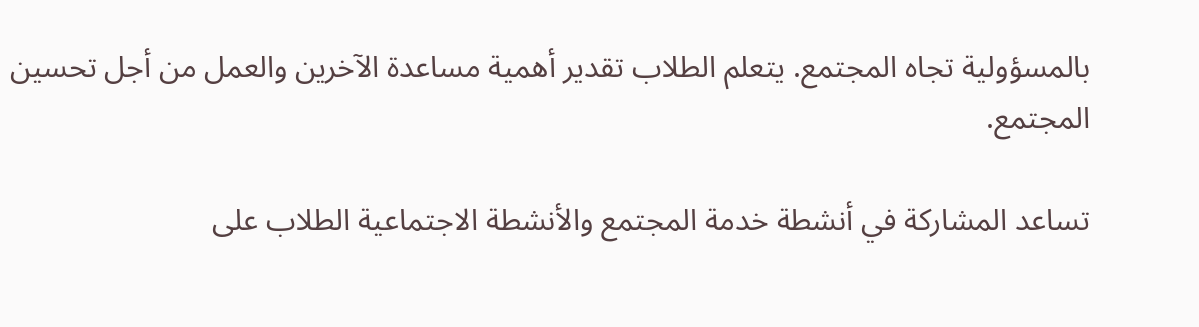بالمسؤولية تجاه المجتمع. يتعلم الطلاب تقدير أهمية مساعدة الآخرين والعمل من أجل تحسين المجتمع.

تساعد المشاركة في أنشطة خدمة المجتمع والأنشطة الاجتماعية الطلاب على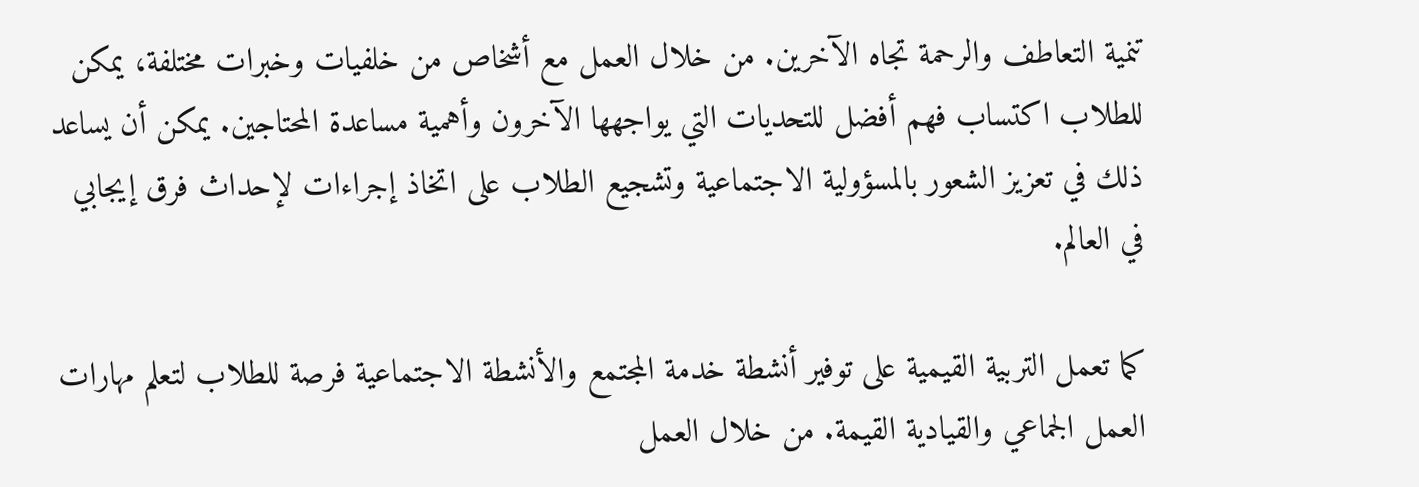تنمية التعاطف والرحمة تجاه الآخرين. من خلال العمل مع أشخاص من خلفيات وخبرات مختلفة، يمكن للطلاب اكتساب فهم أفضل للتحديات التي يواجهها الآخرون وأهمية مساعدة المحتاجين. يمكن أن يساعد ذلك في تعزيز الشعور بالمسؤولية الاجتماعية وتشجيع الطلاب على اتخاذ إجراءات لإحداث فرق إيجابي في العالم.

كما تعمل التربية القيمية على توفير أنشطة خدمة المجتمع والأنشطة الاجتماعية فرصة للطلاب لتعلم مهارات العمل الجماعي والقيادية القيمة. من خلال العمل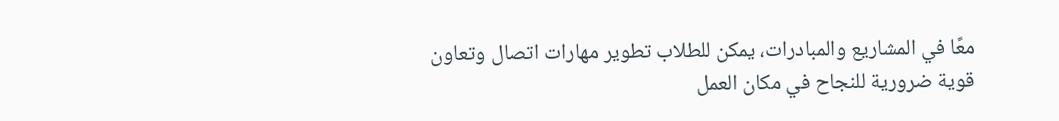معًا في المشاريع والمبادرات، يمكن للطلاب تطوير مهارات اتصال وتعاون قوية ضرورية للنجاح في مكان العمل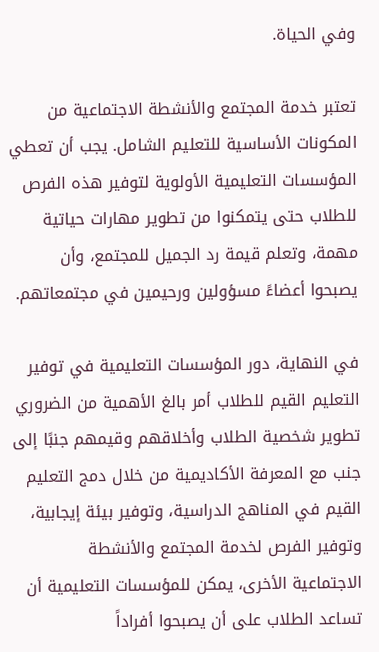وفي الحياة.

تعتبر خدمة المجتمع والأنشطة الاجتماعية من المكونات الأساسية للتعليم الشامل. يجب أن تعطي المؤسسات التعليمية الأولوية لتوفير هذه الفرص للطلاب حتى يتمكنوا من تطوير مهارات حياتية مهمة، وتعلم قيمة رد الجميل للمجتمع، وأن يصبحوا أعضاءً مسؤولين ورحيمين في مجتمعاتهم.

في النهاية، دور المؤسسات التعليمية في توفير التعليم القيم للطلاب أمر بالغ الأهمية من الضروري تطوير شخصية الطلاب وأخلاقهم وقيمهم جنبًا إلى جنب مع المعرفة الأكاديمية من خلال دمج التعليم القيم في المناهج الدراسية، وتوفير بيئة إيجابية، وتوفير الفرص لخدمة المجتمع والأنشطة الاجتماعية الأخرى، يمكن للمؤسسات التعليمية أن تساعد الطلاب على أن يصبحوا أفراداً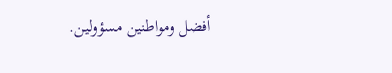أفضل ومواطنين مسؤولين.